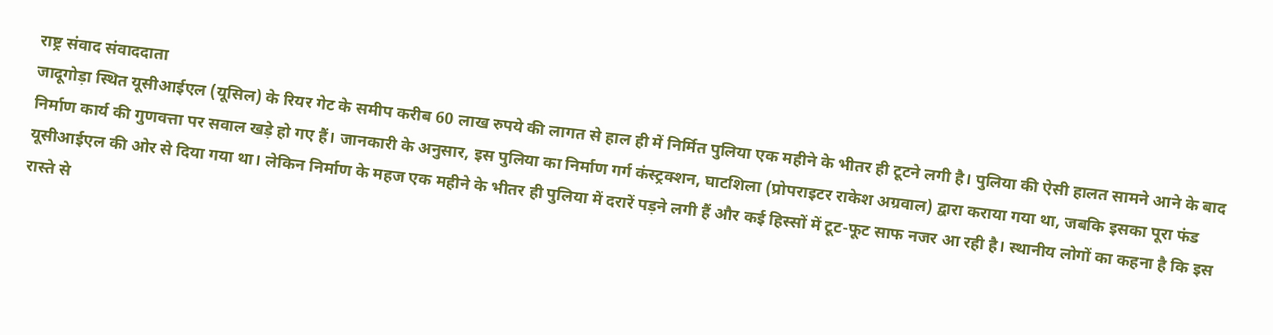राष्ट्र संवाद संवाददाता
जादूगोड़ा स्थित यूसीआईएल (यूसिल) के रियर गेट के समीप करीब 60 लाख रुपये की लागत से हाल ही में निर्मित पुलिया एक महीने के भीतर ही टूटने लगी है। पुलिया की ऐसी हालत सामने आने के बाद निर्माण कार्य की गुणवत्ता पर सवाल खड़े हो गए हैं। जानकारी के अनुसार, इस पुलिया का निर्माण गर्ग कंस्ट्रक्शन, घाटशिला (प्रोपराइटर राकेश अग्रवाल) द्वारा कराया गया था, जबकि इसका पूरा फंड यूसीआईएल की ओर से दिया गया था। लेकिन निर्माण के महज एक महीने के भीतर ही पुलिया में दरारें पड़ने लगी हैं और कई हिस्सों में टूट-फूट साफ नजर आ रही है। स्थानीय लोगों का कहना है कि इस रास्ते से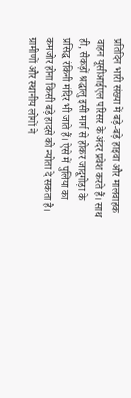प्रतिदिन भारी संख्या में बड़े-बड़े हाइवा और मालवाहक वाहन यूसीआईएल परिसर के अंदर प्रवेश करते हैं। साथ ही, सैकड़ों श्रद्धालु इसी मार्ग से होकर जादूगोड़ा के प्रसिद्ध रंकिनी मंदिर भी जाते हैं। ऐसे में पुलिया का कमजोर होना किसी बड़े हादसे को न्योता दे सकता है। ग्रामीणों और स्थानीय लोगों ने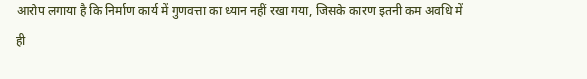आरोप लगाया है कि निर्माण कार्य में गुणवत्ता का ध्यान नहीं रखा गया, जिसके कारण इतनी कम अवधि में ही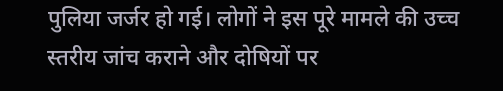पुलिया जर्जर हो गई। लोगों ने इस पूरे मामले की उच्च स्तरीय जांच कराने और दोषियों पर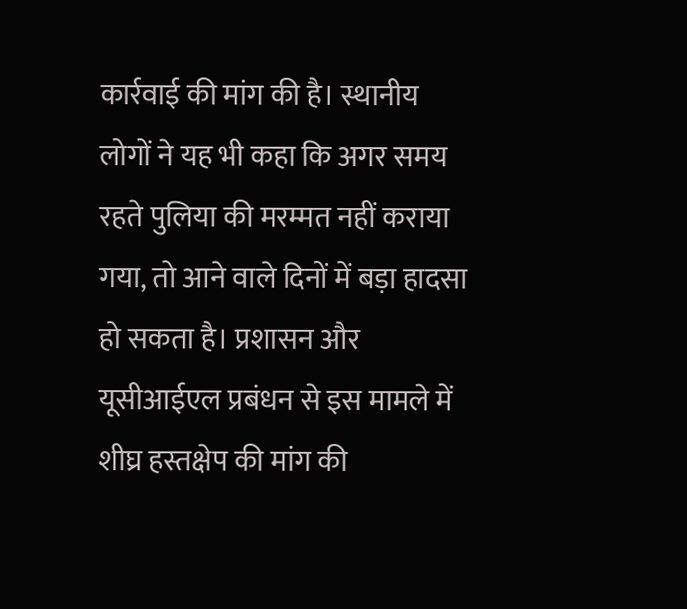कार्रवाई की मांग की है। स्थानीय लोगों ने यह भी कहा कि अगर समय रहते पुलिया की मरम्मत नहीं कराया गया, तो आने वाले दिनों में बड़ा हादसा हो सकता है। प्रशासन और यूसीआईएल प्रबंधन से इस मामले में शीघ्र हस्तक्षेप की मांग की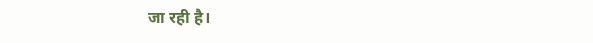जा रही है।